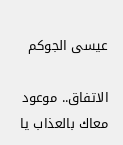عيسى الجوكم

الاتفاق.. موعود معاك بالعذاب يا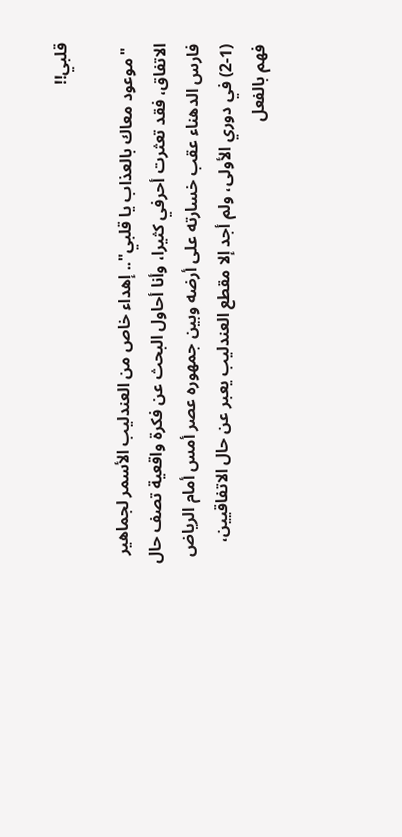قلبي!!

 "موعود معاك بالعذاب يا قلبي".. إهداء خاص من العندليب الأسمر لجماهير الاتفاق، فقد تعثرت أحرفي كثيرا، وأنا أحاول البحث عن فكرة واقعية تصف حال فارس الدهناء عقب خسارته على أرضه وبين جمهوره عصر أمس أمام الرياض (1-2) في دوري الأولى، ولم أجد إلا مقطع العندليب يعبر عن حال الاتفاقيين، فهم بالفعل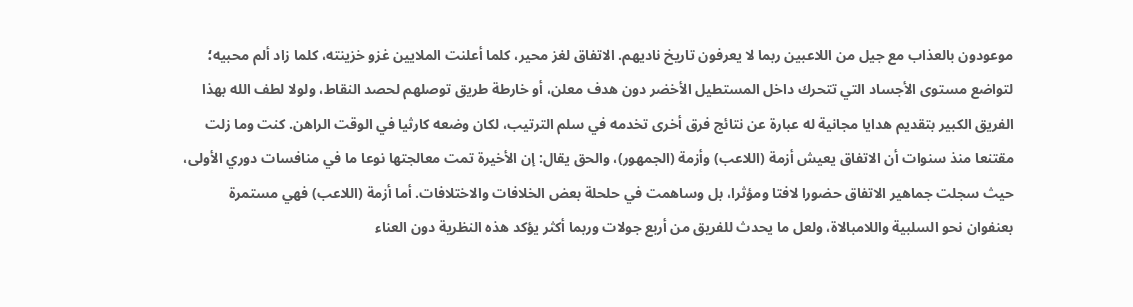موعودون بالعذاب مع جيل من اللاعبين ربما لا يعرفون تاريخ ناديهم. الاتفاق لغز محير، كلما أعلنت الملايين غزو خزينته، كلما زاد ألم محبيه؛ لتواضع مستوى الأجساد التي تتحرك داخل المستطيل الأخضر دون هدف معلن، أو خارطة طريق توصلهم لحصد النقاط، ولولا لطف الله بهذا الفريق الكبير بتقديم هدايا مجانية له عبارة عن نتائج فرق أخرى تخدمه في سلم الترتيب، لكان وضعه كارثيا في الوقت الراهن. كنت وما زلت مقتنعا منذ سنوات أن الاتفاق يعيش أزمة (اللاعب) وأزمة (الجمهور)، والحق يقال: إن الأخيرة تمت معالجتها نوعا ما في منافسات دوري الأولى، حيث سجلت جماهير الاتفاق حضورا لافتا ومؤثرا، بل وساهمت في حلحلة بعض الخلافات والاختلافات. أما أزمة (اللاعب) فهي مستمرة بعنفوان نحو السلبية واللامبالاة، ولعل ما يحدث للفريق من أربع جولات وربما أكثر يؤكد هذه النظرية دون العناء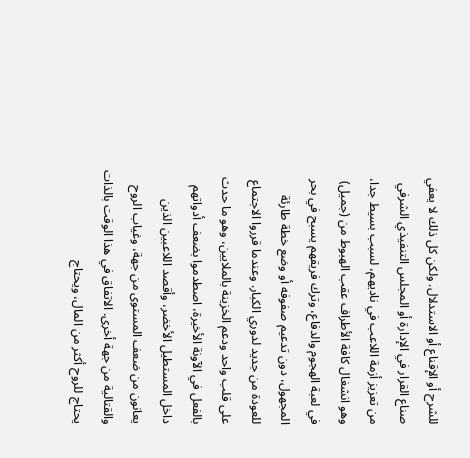للشرح أو الإقناع أو الاستدلال. ولكن كل ذلك لا يعفي صناع القرار في الإدارة أو المجلس التنفيذي الشرفي من تعزيز أزمة اللاعب في ناديهم، لسبب بسيط جدا، وهو انشغال كافة الأطراف عقب الهبوط من (جميل) في لعبة الهجوم والدفاع، وترك فريقهم يسبح في بحر المجهول، دون تدعيم صفوفه أو وضع خطة طارئة للعودة من جديد لدوري الكبار. وعندما قرروا الاجتماع على قلب واحد ودعم الخزينة بالملايين، وهو ما حدث بالفعل في الآونة الأخيرة، اصطدموا بضعف أدواتهم داخل المستطيل الأخضر، وأقصد اللاعبين الذين يعانون من ضعف المستوى من جهة، وغياب الروح والقتالية من جهة أخرى. الاتفاق في هذا الوقت بالذات يحتاج للروح أكثر من المال، ويحتاج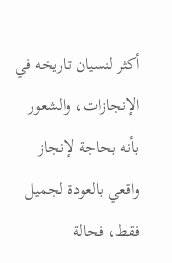أكثر لنسيان تاريخه في الإنجازات، والشعور بأنه بحاجة لإنجاز واقعي بالعودة لجميل فقط، فحالة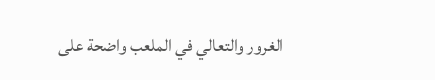الغرور والتعالي في الملعب واضحة على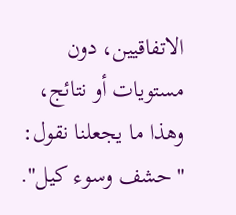الاتفاقيين، دون مستويات أو نتائج، وهذا ما يجعلنا نقول: "حشف وسوء كيل".